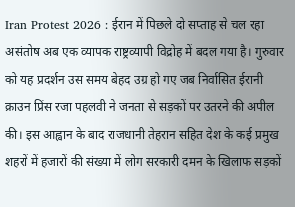Iran Protest 2026 : ईरान में पिछले दो सप्ताह से चल रहा असंतोष अब एक व्यापक राष्ट्रव्यापी विद्रोह में बदल गया है। गुरुवार को यह प्रदर्शन उस समय बेहद उग्र हो गए जब निर्वासित ईरानी क्राउन प्रिंस रजा पहलवी ने जनता से सड़कों पर उतरने की अपील की। इस आह्वान के बाद राजधानी तेहरान सहित देश के कई प्रमुख शहरों में हजारों की संख्या में लोग सरकारी दमन के खिलाफ सड़कों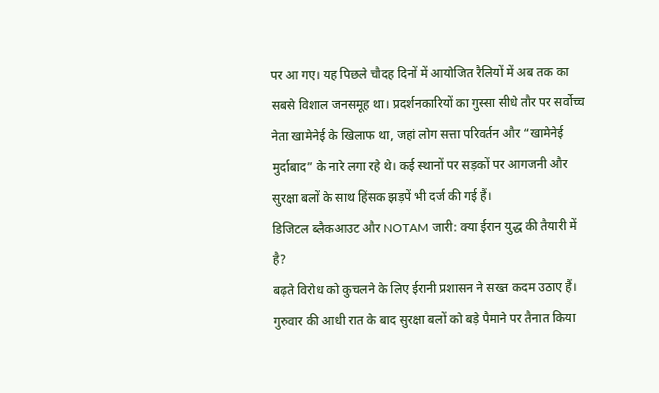पर आ गए। यह पिछले चौदह दिनों में आयोजित रैलियों में अब तक का सबसे विशाल जनसमूह था। प्रदर्शनकारियों का गुस्सा सीधे तौर पर सर्वोच्च नेता खामेनेई के खिलाफ था, जहां लोग सत्ता परिवर्तन और “खामेनेई मुर्दाबाद” के नारे लगा रहे थे। कई स्थानों पर सड़कों पर आगजनी और सुरक्षा बलों के साथ हिंसक झड़पें भी दर्ज की गई हैं।
डिजिटल ब्लैकआउट और NOTAM जारी: क्या ईरान युद्ध की तैयारी में है?
बढ़ते विरोध को कुचलने के लिए ईरानी प्रशासन ने सख्त कदम उठाए हैं। गुरुवार की आधी रात के बाद सुरक्षा बलों को बड़े पैमाने पर तैनात किया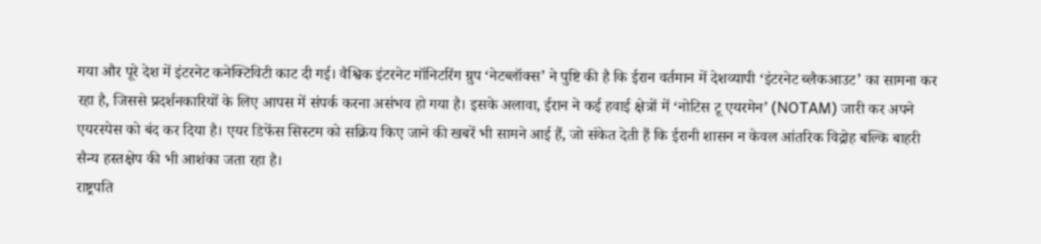गया और पूरे देश में इंटरनेट कनेक्टिविटी काट दी गई। वैश्विक इंटरनेट मॉनिटरिंग ग्रुप ‘नेटब्लॉक्स’ ने पुष्टि की है कि ईरान वर्तमान में देशव्यापी ‘इंटरनेट ब्लैकआउट’ का सामना कर रहा है, जिससे प्रदर्शनकारियों के लिए आपस में संपर्क करना असंभव हो गया है। इसके अलावा, ईरान ने कई हवाई क्षेत्रों में ‘नोटिस टू एयरमेन’ (NOTAM) जारी कर अपने एयरस्पेस को बंद कर दिया है। एयर डिफेंस सिस्टम को सक्रिय किए जाने की खबरें भी सामने आई हैं, जो संकेत देती हैं कि ईरानी शासन न केवल आंतरिक विद्रोह बल्कि बाहरी सैन्य हस्तक्षेप की भी आशंका जता रहा है।
राष्ट्रपति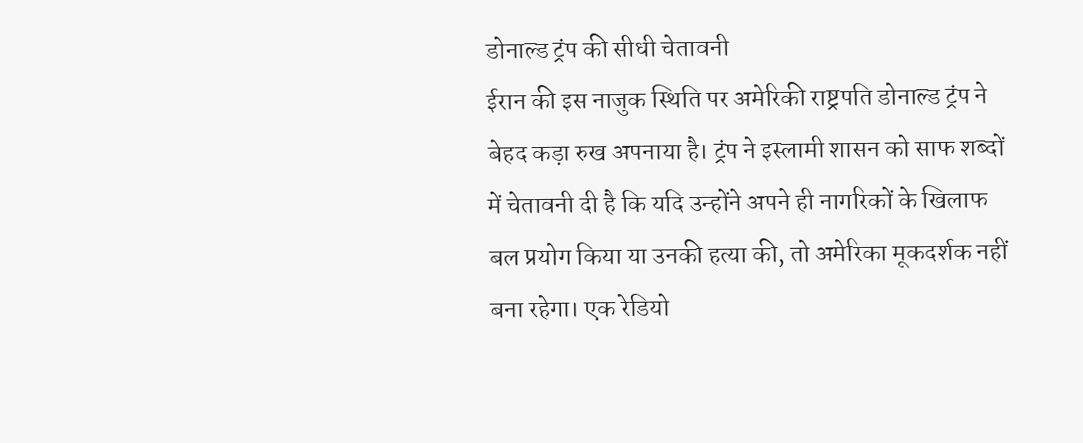डोनाल्ड ट्रंप की सीधी चेतावनी
ईरान की इस नाजुक स्थिति पर अमेरिकी राष्ट्रपति डोनाल्ड ट्रंप ने बेहद कड़ा रुख अपनाया है। ट्रंप ने इस्लामी शासन को साफ शब्दों में चेतावनी दी है कि यदि उन्होंने अपने ही नागरिकों के खिलाफ बल प्रयोग किया या उनकी हत्या की, तो अमेरिका मूकदर्शक नहीं बना रहेगा। एक रेडियो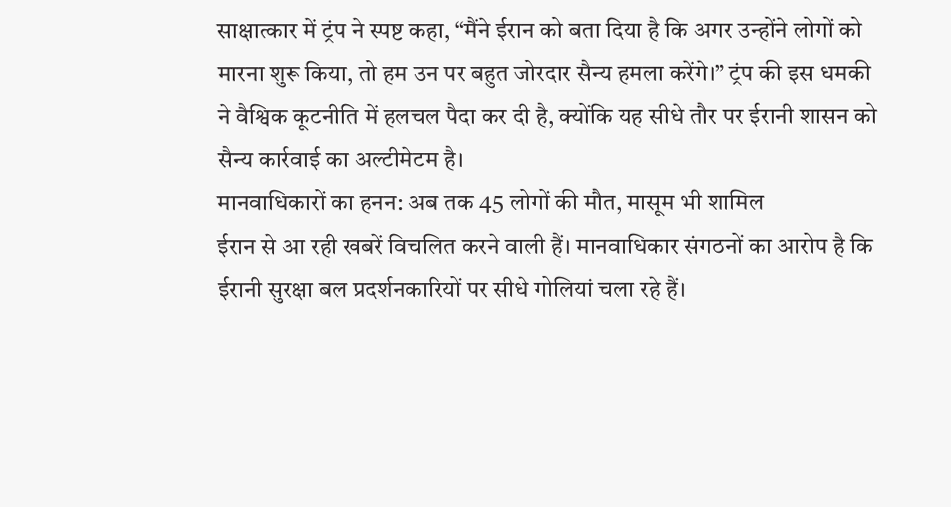साक्षात्कार में ट्रंप ने स्पष्ट कहा, “मैंने ईरान को बता दिया है कि अगर उन्होंने लोगों को मारना शुरू किया, तो हम उन पर बहुत जोरदार सैन्य हमला करेंगे।” ट्रंप की इस धमकी ने वैश्विक कूटनीति में हलचल पैदा कर दी है, क्योंकि यह सीधे तौर पर ईरानी शासन को सैन्य कार्रवाई का अल्टीमेटम है।
मानवाधिकारों का हनन: अब तक 45 लोगों की मौत, मासूम भी शामिल
ईरान से आ रही खबरें विचलित करने वाली हैं। मानवाधिकार संगठनों का आरोप है कि ईरानी सुरक्षा बल प्रदर्शनकारियों पर सीधे गोलियां चला रहे हैं।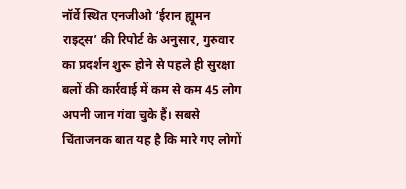नॉर्वे स्थित एनजीओ ‘ईरान ह्यूमन राइट्स’ की रिपोर्ट के अनुसार, गुरुवार का प्रदर्शन शुरू होने से पहले ही सुरक्षा बलों की कार्रवाई में कम से कम 45 लोग अपनी जान गंवा चुके हैं। सबसे चिंताजनक बात यह है कि मारे गए लोगों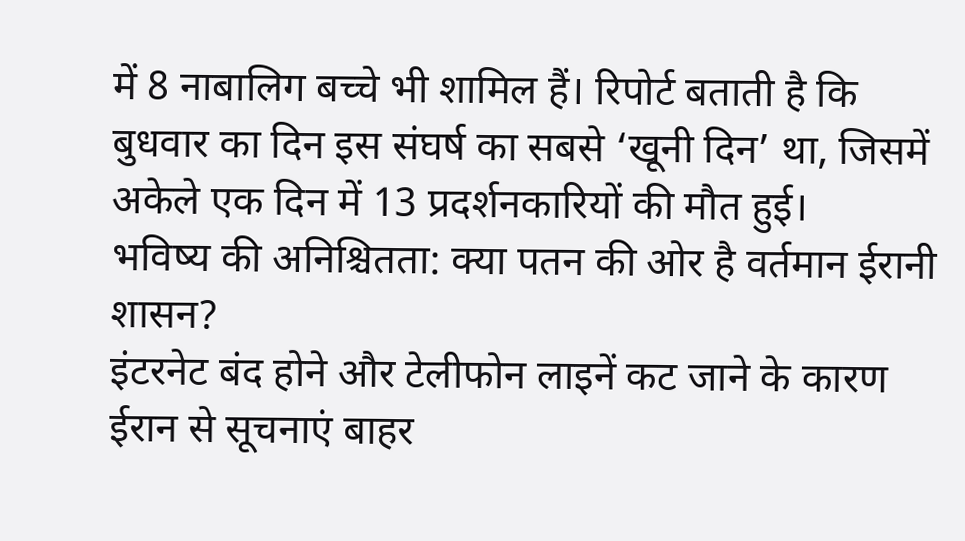में 8 नाबालिग बच्चे भी शामिल हैं। रिपोर्ट बताती है कि बुधवार का दिन इस संघर्ष का सबसे ‘खूनी दिन’ था, जिसमें अकेले एक दिन में 13 प्रदर्शनकारियों की मौत हुई।
भविष्य की अनिश्चितता: क्या पतन की ओर है वर्तमान ईरानी शासन?
इंटरनेट बंद होने और टेलीफोन लाइनें कट जाने के कारण ईरान से सूचनाएं बाहर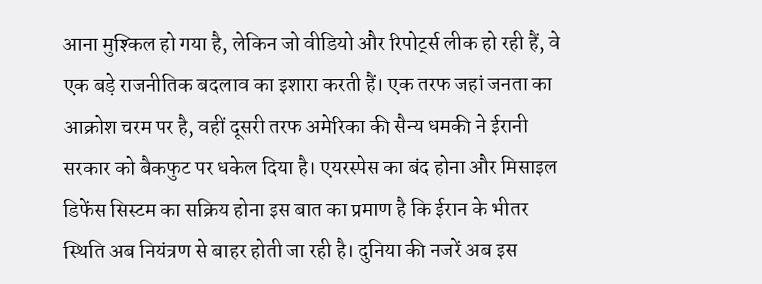आना मुश्किल हो गया है, लेकिन जो वीडियो और रिपोर्ट्स लीक हो रही हैं, वे एक बड़े राजनीतिक बदलाव का इशारा करती हैं। एक तरफ जहां जनता का आक्रोश चरम पर है, वहीं दूसरी तरफ अमेरिका की सैन्य धमकी ने ईरानी सरकार को बैकफुट पर धकेल दिया है। एयरस्पेस का बंद होना और मिसाइल डिफेंस सिस्टम का सक्रिय होना इस बात का प्रमाण है कि ईरान के भीतर स्थिति अब नियंत्रण से बाहर होती जा रही है। दुनिया की नजरें अब इस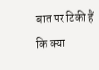बात पर टिकी हैं कि क्या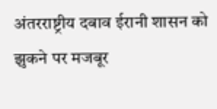अंतरराष्ट्रीय दबाव ईरानी शासन को झुकने पर मजबूर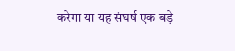करेगा या यह संघर्ष एक बड़े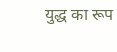युद्ध का रूप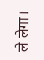ले लेगा।